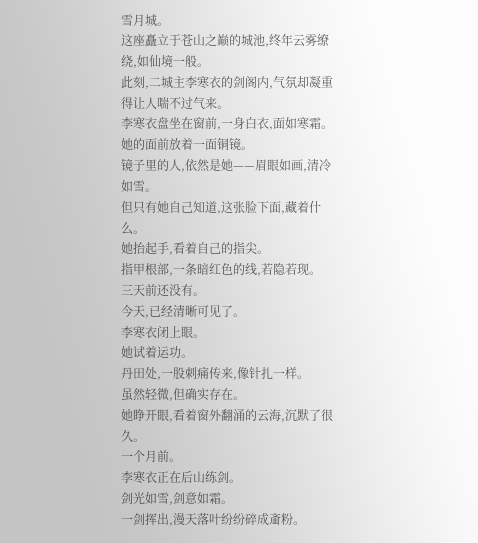雪月城。
这座矗立于苍山之巅的城池,终年云雾缭绕,如仙境一般。
此刻,二城主李寒衣的剑阁内,气氛却凝重得让人喘不过气来。
李寒衣盘坐在窗前,一身白衣,面如寒霜。
她的面前放着一面铜镜。
镜子里的人,依然是她——眉眼如画,清冷如雪。
但只有她自己知道,这张脸下面,藏着什么。
她抬起手,看着自己的指尖。
指甲根部,一条暗红色的线,若隐若现。
三天前还没有。
今天,已经清晰可见了。
李寒衣闭上眼。
她试着运功。
丹田处,一股刺痛传来,像针扎一样。
虽然轻微,但确实存在。
她睁开眼,看着窗外翻涌的云海,沉默了很久。
一个月前。
李寒衣正在后山练剑。
剑光如雪,剑意如霜。
一剑挥出,漫天落叶纷纷碎成齑粉。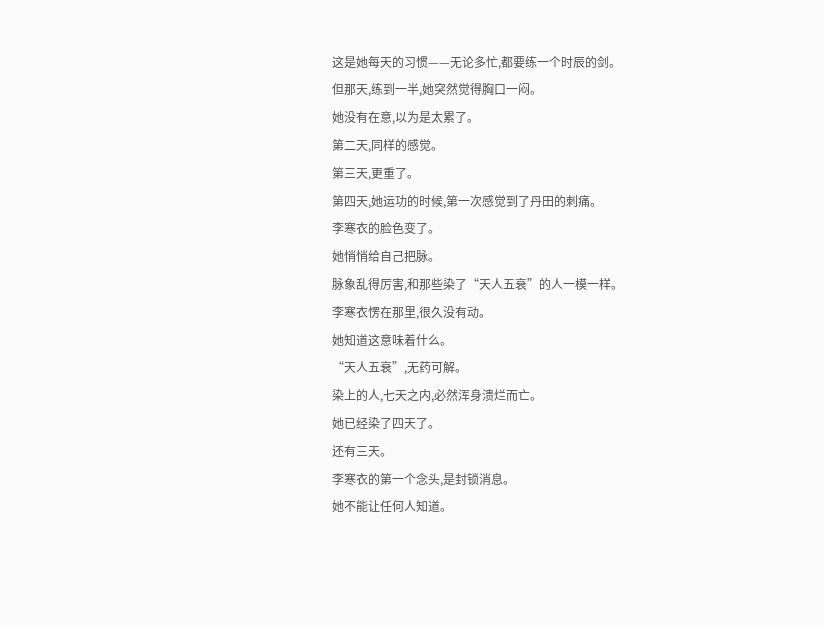这是她每天的习惯——无论多忙,都要练一个时辰的剑。
但那天,练到一半,她突然觉得胸口一闷。
她没有在意,以为是太累了。
第二天,同样的感觉。
第三天,更重了。
第四天,她运功的时候,第一次感觉到了丹田的刺痛。
李寒衣的脸色变了。
她悄悄给自己把脉。
脉象乱得厉害,和那些染了“天人五衰”的人一模一样。
李寒衣愣在那里,很久没有动。
她知道这意味着什么。
“天人五衰”,无药可解。
染上的人,七天之内,必然浑身溃烂而亡。
她已经染了四天了。
还有三天。
李寒衣的第一个念头,是封锁消息。
她不能让任何人知道。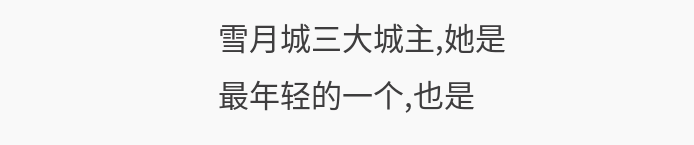雪月城三大城主,她是最年轻的一个,也是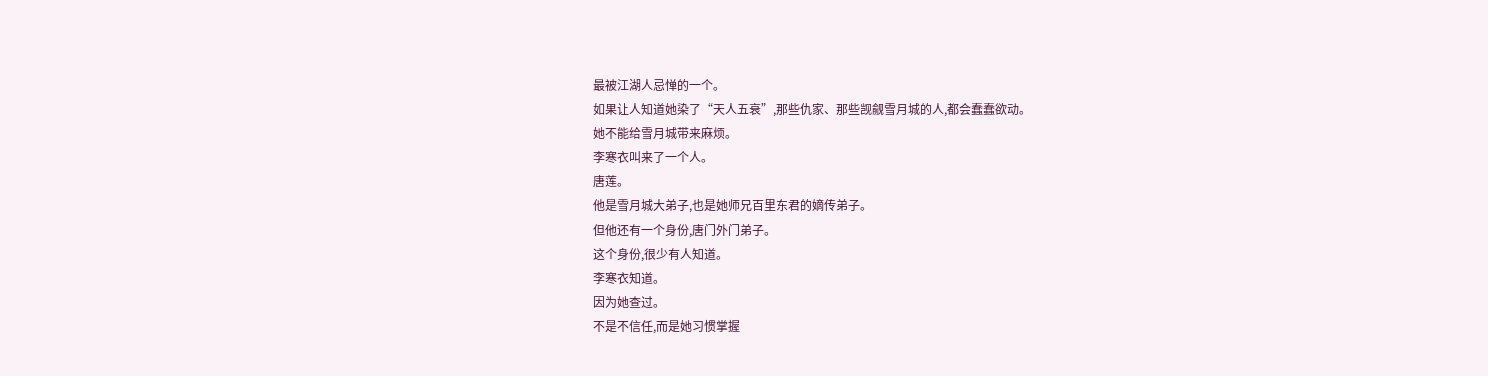最被江湖人忌惮的一个。
如果让人知道她染了“天人五衰”,那些仇家、那些觊觎雪月城的人,都会蠢蠢欲动。
她不能给雪月城带来麻烦。
李寒衣叫来了一个人。
唐莲。
他是雪月城大弟子,也是她师兄百里东君的嫡传弟子。
但他还有一个身份,唐门外门弟子。
这个身份,很少有人知道。
李寒衣知道。
因为她查过。
不是不信任,而是她习惯掌握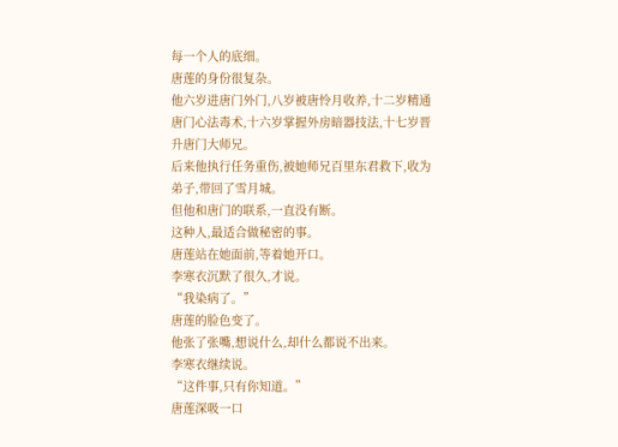每一个人的底细。
唐莲的身份很复杂。
他六岁进唐门外门,八岁被唐怜月收养,十二岁精通唐门心法毒术,十六岁掌握外房暗器技法,十七岁晋升唐门大师兄。
后来他执行任务重伤,被她师兄百里东君救下,收为弟子,带回了雪月城。
但他和唐门的联系,一直没有断。
这种人,最适合做秘密的事。
唐莲站在她面前,等着她开口。
李寒衣沉默了很久,才说。
“我染病了。”
唐莲的脸色变了。
他张了张嘴,想说什么,却什么都说不出来。
李寒衣继续说。
“这件事,只有你知道。”
唐莲深吸一口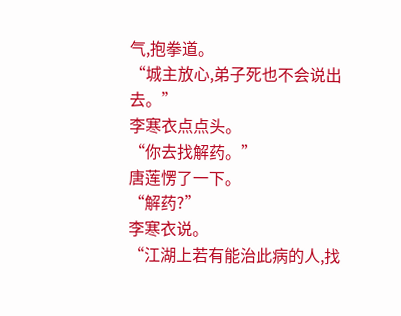气,抱拳道。
“城主放心,弟子死也不会说出去。”
李寒衣点点头。
“你去找解药。”
唐莲愣了一下。
“解药?”
李寒衣说。
“江湖上若有能治此病的人,找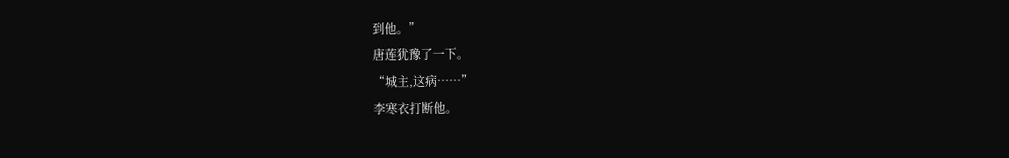到他。”
唐莲犹豫了一下。
“城主,这病……”
李寒衣打断他。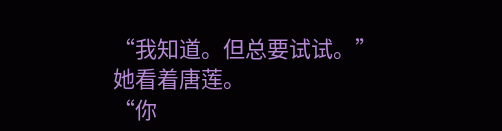“我知道。但总要试试。”
她看着唐莲。
“你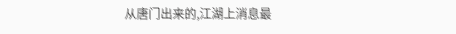从唐门出来的,江湖上消息最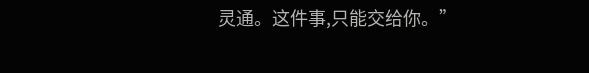灵通。这件事,只能交给你。”